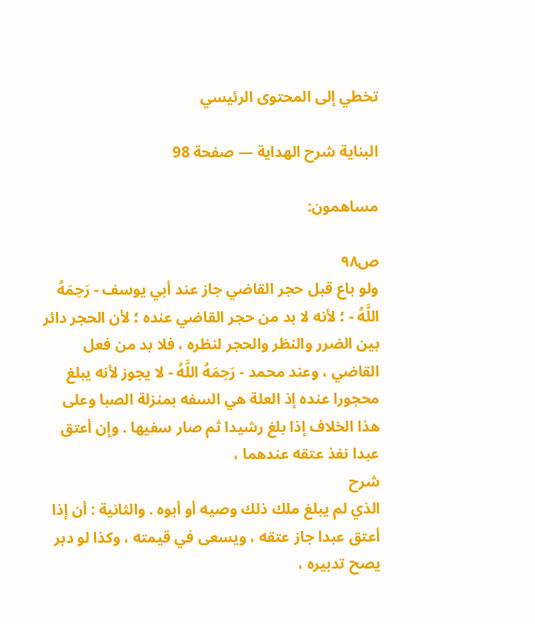تخطي إلى المحتوى الرئيسي

البناية شرح الهداية — صفحة 98

مساهمون:

ص٩٨
ولو باع قبل حجر القاضي جاز عند أبي يوسف - رَحِمَهُ اللَّهُ - ؛ لأنه لا بد من حجر القاضي عنده ؛ لأن الحجر دائر بين الضرر والنظر والحجر لنظره ، فلا بد من فعل القاضي ، وعند محمد - رَحِمَهُ اللَّهُ - لا يجوز لأنه يبلغ محجورا عنده إذ العلة هي السفه بمنزلة الصبا وعلى هذا الخلاف إذا بلغ رشيدا ثم صار سفيها . وإن أعتق عبدا نفذ عتقه عندهما ،
شرح
الذي لم يبلغ ملك ذلك وصيه أو أبوه . والثانية : أن إذا أعتق عبدا جاز عتقه ، ويسعى في قيمته ، وكذا لو دبر يصح تدبيره ،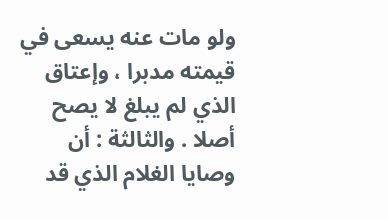ولو مات عنه يسعى في قيمته مدبرا ، وإعتاق الذي لم يبلغ لا يصح أصلا . والثالثة : أن وصايا الغلام الذي قد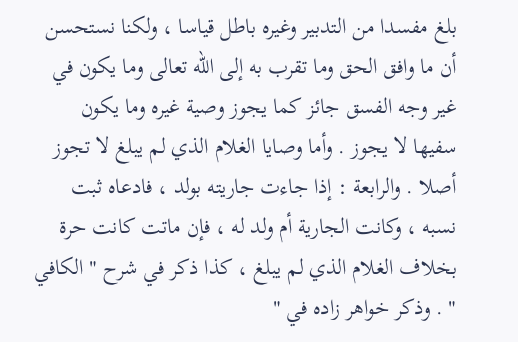بلغ مفسدا من التدبير وغيره باطل قياسا ، ولكنا نستحسن أن ما وافق الحق وما تقرب به إلى الله تعالى وما يكون في غير وجه الفسق جائز كما يجوز وصية غيره وما يكون سفيها لا يجوز . وأما وصايا الغلام الذي لم يبلغ لا تجوز أصلا . والرابعة : إذا جاءت جاريته بولد ، فادعاه ثبت نسبه ، وكانت الجارية أم ولد له ، فإن ماتت كانت حرة بخلاف الغلام الذي لم يبلغ ، كذا ذكر في شرح " الكافي " . وذكر خواهر زاده في "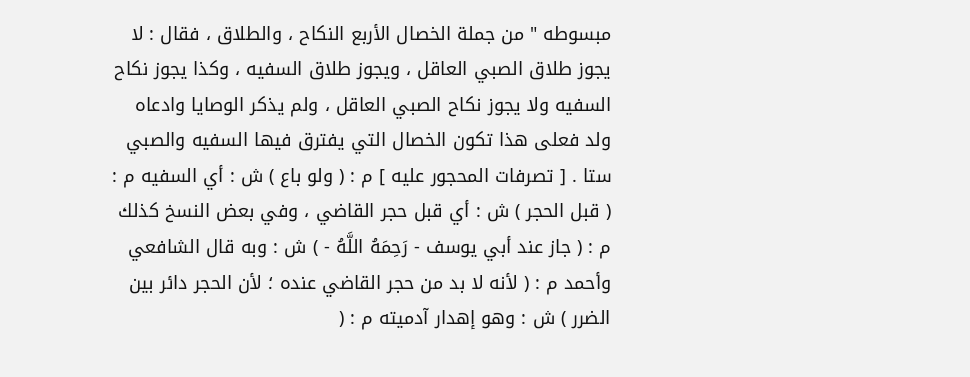مبسوطه " من جملة الخصال الأربع النكاح ، والطلاق ، فقال : لا يجوز طلاق الصبي العاقل ، ويجوز طلاق السفيه ، وكذا يجوز نكاح السفيه ولا يجوز نكاح الصبي العاقل ، ولم يذكر الوصايا وادعاه ولد فعلى هذا تكون الخصال التي يفترق فيها السفيه والصبي ستا . [ تصرفات المحجور عليه ] م : ( ولو باع ) ش : أي السفيه م : ( قبل الحجر ) ش : أي قبل حجر القاضي ، وفي بعض النسخ كذلك م : ( جاز عند أبي يوسف - رَحِمَهُ اللَّهُ - ) ش : وبه قال الشافعي وأحمد م : ( لأنه لا بد من حجر القاضي عنده ؛ لأن الحجر دائر بين الضرر ) ش : وهو إهدار آدميته م : (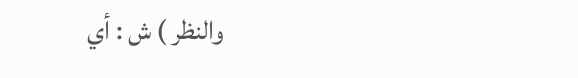والنظر ) ش : أي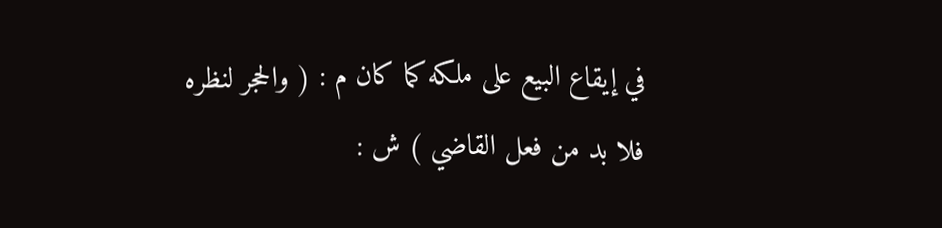في إيقاع البيع على ملكه كما كان م : ( والحجر لنظره فلا بد من فعل القاضي ) ش :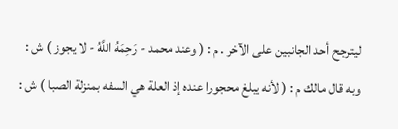ليترجح أحد الجانبين على الآخر . م : ( وعند محمد - رَحِمَهُ اللَّهُ - لا يجوز ) ش : وبه قال مالك م : ( لأنه يبلغ محجورا عنده إذ العلة هي السفه بمنزلة الصبا ) ش :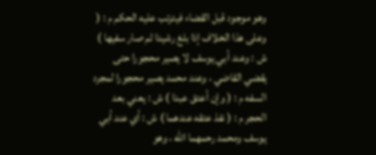وهو موجود قبل القضاء فيترتب عليه الحكم م : ( وعلى هذا الخلاف إذا بلغ رشيدا ثم صار سفيها ) ش : وعند أبي يوسف لا يصير محجورا حتى يقضي القاضي ، وعند محمد يصير محجورا لمجرد السفه م : ( وإن أعتق عبدا ) ش : يعني بعد الحجر م : ( نفذ عتقه عندهما ) ش : أي عند أبي يوسف ومحمد رحمهما الله ، وهو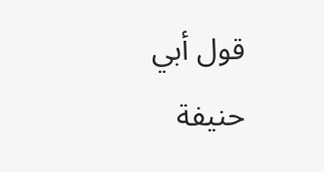قول أبي حنيفة